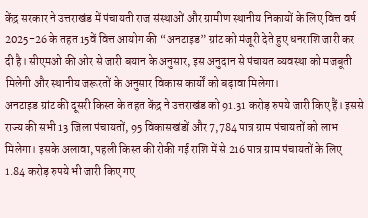केंद्र सरकार ने उत्तराखंड में पंचायती राज संस्थाओं और ग्रामीण स्थानीय निकायों के लिए वित्त वर्ष 2025-26 के तहत 15वें वित्त आयोग की “अनटाइड” ग्रांट को मंजूरी देते हुए धनराशि जारी कर दी है। सीएमओ की ओर से जारी बयान के अनुसार, इस अनुदान से पंचायत व्यवस्था को मजबूती मिलेगी और स्थानीय जरूरतों के अनुसार विकास कार्यों को बढ़ावा मिलेगा।
अनटाइड ग्रांट की दूसरी किस्त के तहत केंद्र ने उत्तराखंड को 91.31 करोड़ रुपये जारी किए हैं। इससे राज्य की सभी 13 जिला पंचायतों, 95 विकासखंडों और 7,784 पात्र ग्राम पंचायतों को लाभ मिलेगा। इसके अलावा, पहली किस्त की रोकी गई राशि में से 216 पात्र ग्राम पंचायतों के लिए 1.84 करोड़ रुपये भी जारी किए गए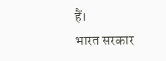हैं।
भारत सरकार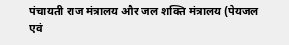पंचायती राज मंत्रालय और जल शक्ति मंत्रालय (पेयजल एवं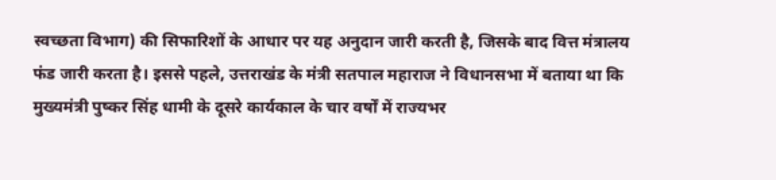स्वच्छता विभाग) की सिफारिशों के आधार पर यह अनुदान जारी करती है, जिसके बाद वित्त मंत्रालय फंड जारी करता है। इससे पहले, उत्तराखंड के मंत्री सतपाल महाराज ने विधानसभा में बताया था कि मुख्यमंत्री पुष्कर सिंह धामी के दूसरे कार्यकाल के चार वर्षों में राज्यभर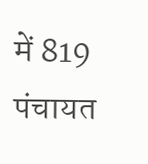में 819 पंचायत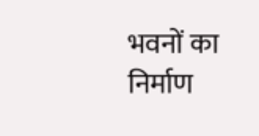भवनों का निर्माण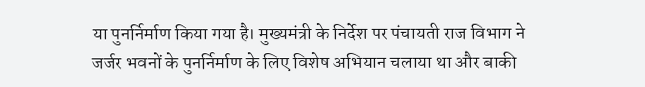या पुनर्निर्माण किया गया है। मुख्यमंत्री के निर्देश पर पंचायती राज विभाग ने जर्जर भवनों के पुनर्निर्माण के लिए विशेष अभियान चलाया था और बाकी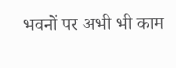भवनों पर अभी भी काम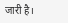जारी है।